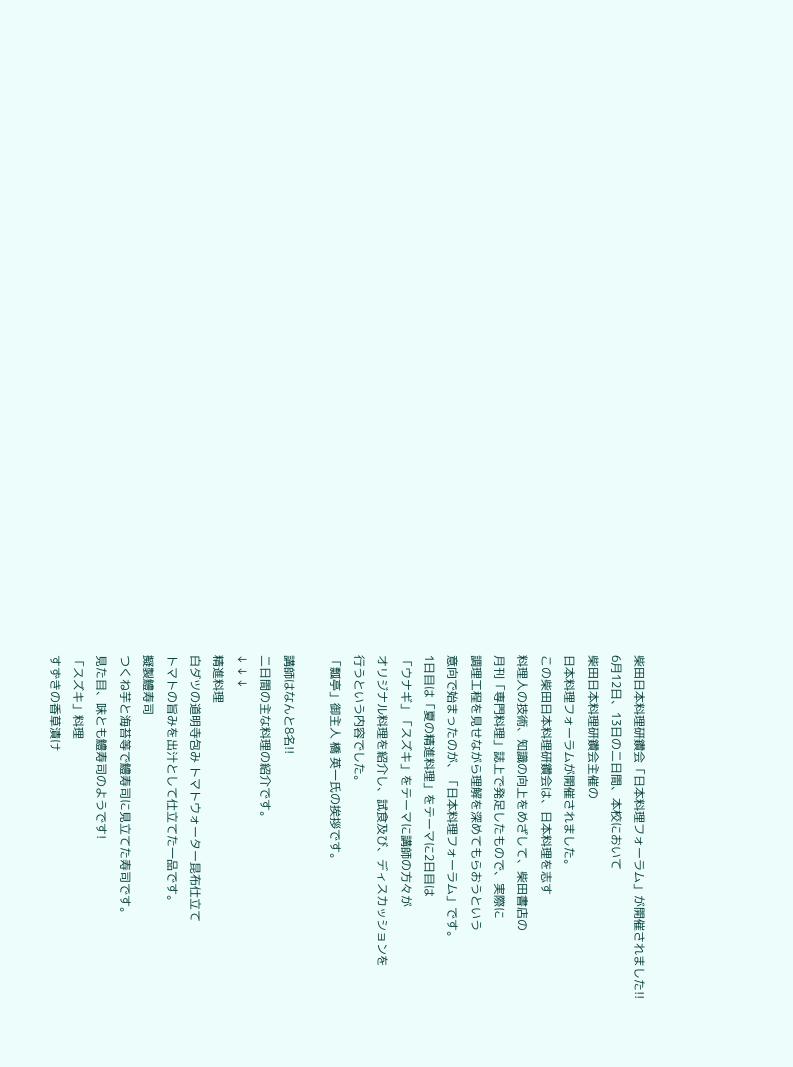柴田日本料理研鑽会「日本料理フォーラム」が開催されました!!
6月12日、13日の二日間、本校において
柴田日本料理研鑽会主催の
日本料理フォーラムが開催されました。
この柴田日本料理研鑽会は、日本料理を志す
料理人の技術、知識の向上をめざして、柴田書店の
月刊「専門料理」誌上で発足したもので、実際に
調理工程を見せながら理解を深めてもらおうという
意向で始まったのが、「日本料理フォーラム」です。
1日目は「夏の精進料理」をテーマに2日目は
「ウナギ」「スズキ」をテーマに講師の方々が
オリジナル料理を紹介し、試食及び、ディスカッションを
行うという内容でした。
「瓢亭」御主人 橋 英一氏の挨拶です。

講師はなんと8名!!
二日間の主な料理の紹介です。
↓ ↓ ↓
精進料理
白ダツの道明寺包み トマトウォーター昆布仕立て
トマトの旨みを出汁として仕立てた一品です。
擬製鱧寿司
つくね芋と海苔等で鱧寿司に見立てた寿司です。
見た目、味とも鱧寿司のようです!
「スズキ」料理
すずきの香草漬け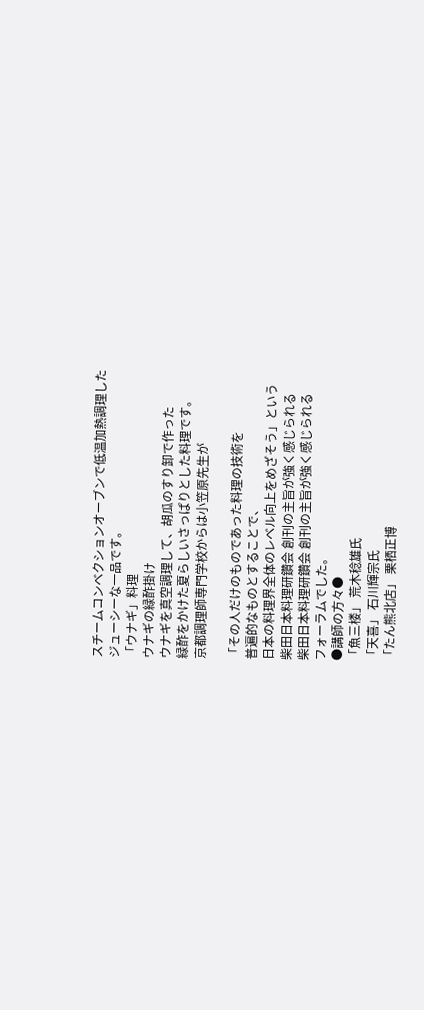スチームコンベクションオーブンで低温加熱調理した
ジューシーな一品です。
「ウナギ」料理
ウナギの緑酢掛け
ウナギを真空調理して、胡瓜のすり卸で作った
緑酢をかけた夏らしいさっぱりとした料理です。
京都調理師専門学校からは小笠原先生が

「その人だけのものであった料理の技術を
普遍的なものとすることで、
日本の料理界全体のレベル向上をめざそう」という
柴田日本料理研鑽会 創刊の主旨が強く感じられる
柴田日本料理研鑽会 創刊の主旨が強く感じられる
フォーラムでした。
●講師の方々●
「魚三楼」 荒木稔雄氏
「天喜」 石川輝宗氏
「たん熊北店」 栗栖正博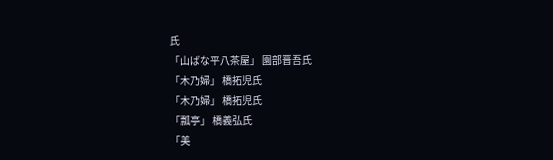氏
「山ばな平八茶屋」 園部晋吾氏
「木乃婦」 橋拓児氏
「木乃婦」 橋拓児氏
「瓢亭」 橋義弘氏
「美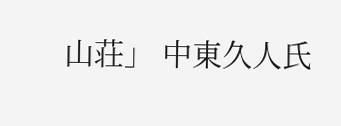山荘」 中東久人氏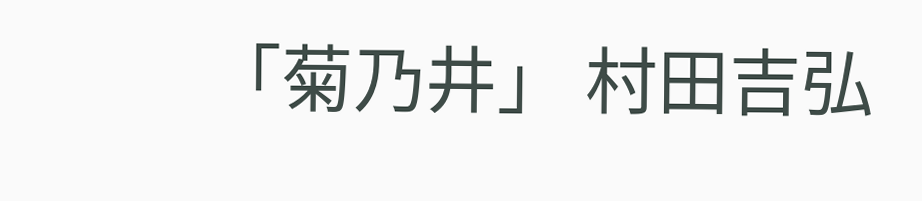「菊乃井」 村田吉弘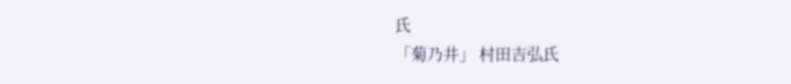氏
「菊乃井」 村田吉弘氏